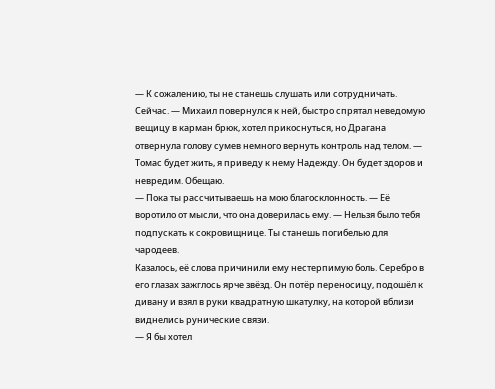— К сожалению, ты не станешь слушать или сотрудничать. Сейчас. ― Михаил повернулся к ней, быстро спрятал неведомую вещицу в карман брюк, хотел прикоснуться, но Драгана отвернула голову сумев немного вернуть контроль над телом. ― Томас будет жить, я приведу к нему Надежду. Он будет здоров и невредим. Обещаю.
— Пока ты рассчитываешь на мою благосклонность. ― Её воротило от мысли, что она доверилась ему. ― Нельзя было тебя подпускать к сокровищнице. Ты станешь погибелью для чародеев.
Казалось, её слова причинили ему нестерпимую боль. Серебро в его глазах зажглось ярче звёзд. Он потёр переносицу, подошёл к дивану и взял в руки квадратную шкатулку, на которой вблизи виднелись рунические связи.
— Я бы хотел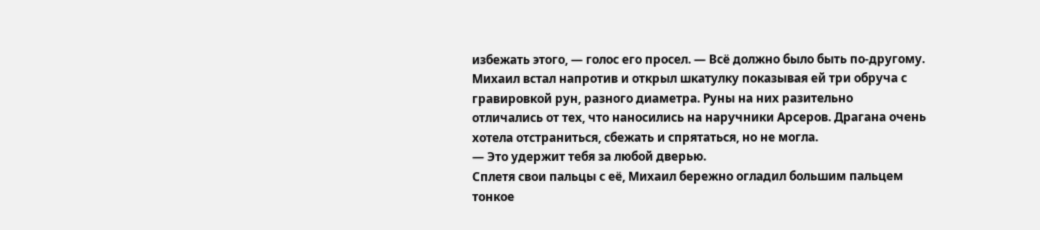избежать этого, ― голос его просел. ― Всё должно было быть по-другому.
Михаил встал напротив и открыл шкатулку показывая ей три обруча с гравировкой рун, разного диаметра. Руны на них разительно отличались от тех, что наносились на наручники Арсеров. Драгана очень хотела отстраниться, сбежать и спрятаться, но не могла.
— Это удержит тебя за любой дверью.
Сплетя свои пальцы с её, Михаил бережно огладил большим пальцем тонкое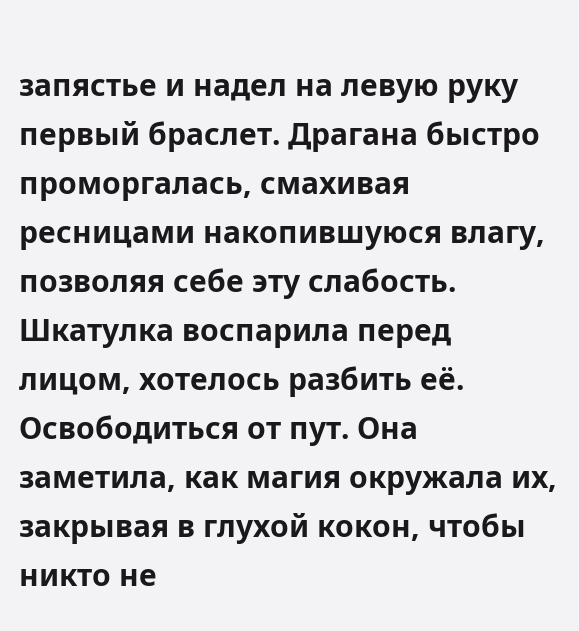запястье и надел на левую руку первый браслет. Драгана быстро проморгалась, смахивая ресницами накопившуюся влагу, позволяя себе эту слабость. Шкатулка воспарила перед лицом, хотелось разбить её. Освободиться от пут. Она заметила, как магия окружала их, закрывая в глухой кокон, чтобы никто не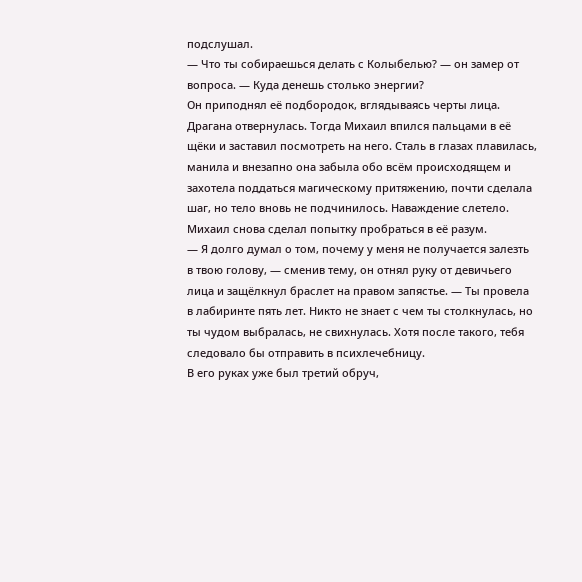подслушал.
— Что ты собираешься делать с Колыбелью? ― он замер от вопроса. ― Куда денешь столько энергии?
Он приподнял её подбородок, вглядываясь черты лица. Драгана отвернулась. Тогда Михаил впился пальцами в её щёки и заставил посмотреть на него. Сталь в глазах плавилась, манила и внезапно она забыла обо всём происходящем и захотела поддаться магическому притяжению, почти сделала шаг, но тело вновь не подчинилось. Наваждение слетело. Михаил снова сделал попытку пробраться в её разум.
— Я долго думал о том, почему у меня не получается залезть в твою голову, ― сменив тему, он отнял руку от девичьего лица и защёлкнул браслет на правом запястье. ― Ты провела в лабиринте пять лет. Никто не знает с чем ты столкнулась, но ты чудом выбралась, не свихнулась. Хотя после такого, тебя следовало бы отправить в психлечебницу.
В его руках уже был третий обруч,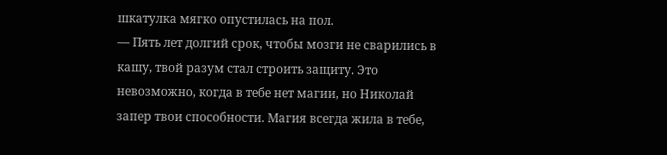шкатулка мягко опустилась на пол.
— Пять лет долгий срок, чтобы мозги не сварились в кашу, твой разум стал строить защиту. Это невозможно, когда в тебе нет магии, но Николай запер твои способности. Магия всегда жила в тебе,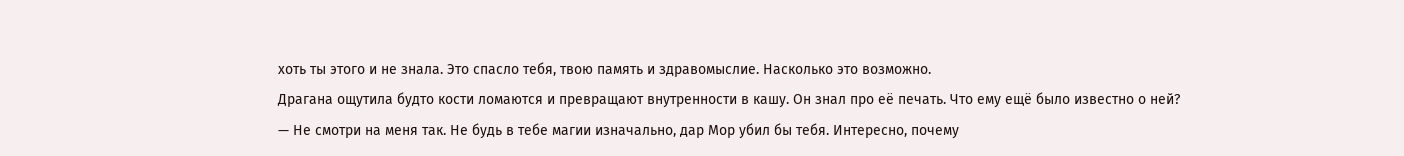хоть ты этого и не знала. Это спасло тебя, твою память и здравомыслие. Насколько это возможно.
Драгана ощутила будто кости ломаются и превращают внутренности в кашу. Он знал про её печать. Что ему ещё было известно о ней?
— Не смотри на меня так. Не будь в тебе магии изначально, дар Мор убил бы тебя. Интересно, почему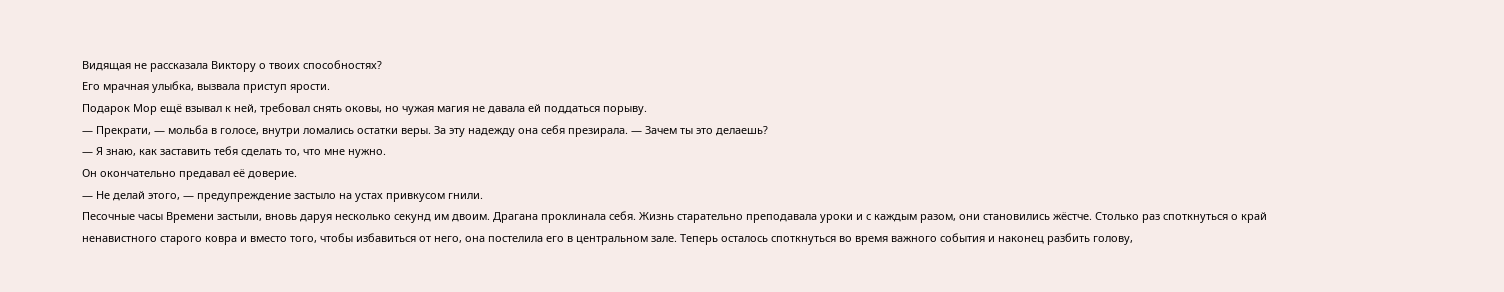Видящая не рассказала Виктору о твоих способностях?
Его мрачная улыбка, вызвала приступ ярости.
Подарок Мор ещё взывал к ней, требовал снять оковы, но чужая магия не давала ей поддаться порыву.
— Прекрати, ― мольба в голосе, внутри ломались остатки веры. За эту надежду она себя презирала. ― Зачем ты это делаешь?
— Я знаю, как заставить тебя сделать то, что мне нужно.
Он окончательно предавал её доверие.
— Не делай этого, ― предупреждение застыло на устах привкусом гнили.
Песочные часы Времени застыли, вновь даруя несколько секунд им двоим. Драгана проклинала себя. Жизнь старательно преподавала уроки и с каждым разом, они становились жёстче. Столько раз споткнуться о край ненавистного старого ковра и вместо того, чтобы избавиться от него, она постелила его в центральном зале. Теперь осталось споткнуться во время важного события и наконец разбить голову,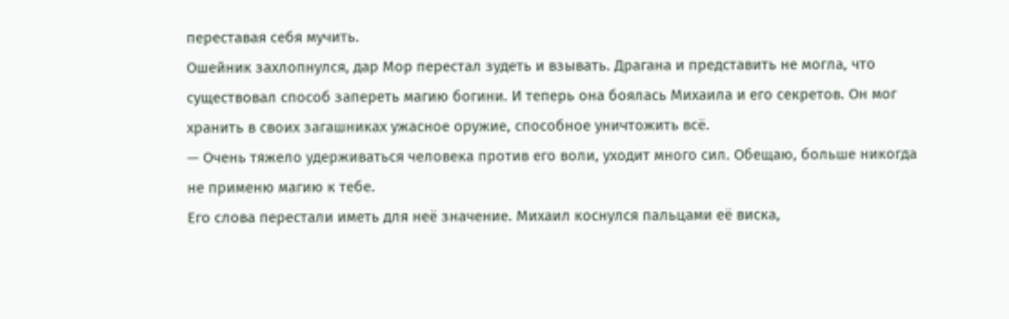переставая себя мучить.
Ошейник захлопнулся, дар Мор перестал зудеть и взывать. Драгана и представить не могла, что существовал способ запереть магию богини. И теперь она боялась Михаила и его секретов. Он мог хранить в своих загашниках ужасное оружие, способное уничтожить всё.
— Очень тяжело удерживаться человека против его воли, уходит много сил. Обещаю, больше никогда не применю магию к тебе.
Его слова перестали иметь для неё значение. Михаил коснулся пальцами её виска,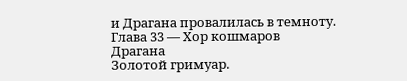и Драгана провалилась в темноту.
Глава 33 ― Хор кошмаров
Драгана
Золотой гримуар.